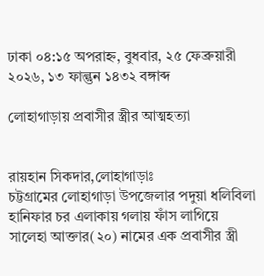ঢাকা ০৪:১৫ অপরাহ্ন, বুধবার, ২৫ ফেব্রুয়ারী ২০২৬, ১৩ ফাল্গুন ১৪৩২ বঙ্গাব্দ

লোহাগাড়ায় প্রবাসীর স্ত্রীর আত্মহত্যা


রায়হান সিকদার,লোহাগাড়াঃ
চট্টগ্রামের লোহাগাড়া উপজেলার পদুয়া ধলিবিলা হানিফার চর এলাকায় গলায় ফাঁস লাগিয়ে সালেহা আক্তার(২০) নামের এক প্রবাসীর স্ত্রী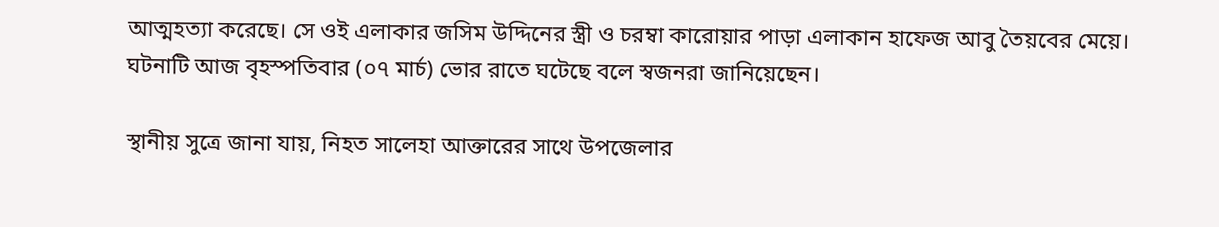আত্মহত্যা করেছে। সে ওই এলাকার জসিম উদ্দিনের স্ত্রী ও চরম্বা কারোয়ার পাড়া এলাকান হাফেজ আবু তৈয়বের মেয়ে।
ঘটনাটি আজ বৃহস্পতিবার (০৭ মার্চ) ভোর রাতে ঘটেছে বলে স্বজনরা জানিয়েছেন।

স্থানীয় সুত্রে জানা যায়, নিহত সালেহা আক্তারের সাথে উপজেলার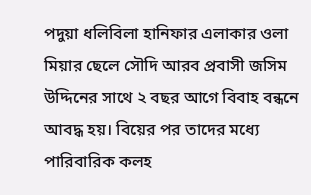পদুয়া ধলিবিলা হানিফার এলাকার ওলা মিয়ার ছেলে সৌদি আরব প্রবাসী জসিম উদ্দিনের সাথে ২ বছর আগে বিবাহ বন্ধনে আবদ্ধ হয়। বিয়ের পর তাদের মধ্যে পারিবারিক কলহ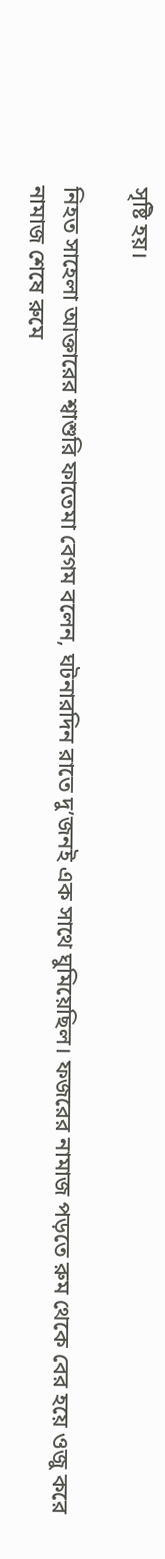সৃষ্টি হয়।

নিহত সাহেলা আক্তারের শ্বাশুরি ফাতেমা বেগম বলেন, ঘটনারদিন রাতে দু’জনই এক সাথে ঘুমিয়েছিল। ফজরের নামাজ পড়তে রুম থেকে বের হয়ে ওজু করে নামাজ শেষে রুমে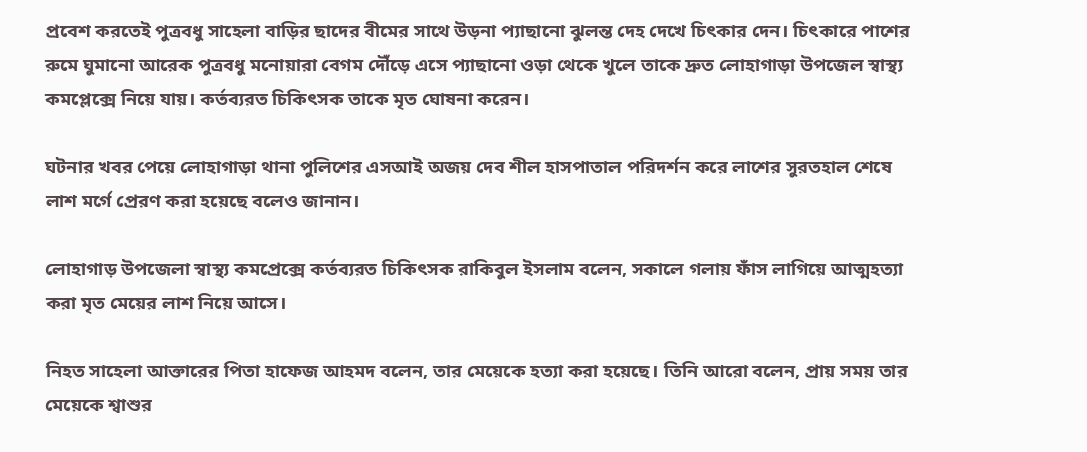প্রবেশ করতেই পুত্রবধু সাহেলা বাড়ির ছাদের বীমের সাথে উড়না প্যাছানো ঝুলন্ত দেহ দেখে চিৎকার দেন। চিৎকারে পাশের রুমে ঘুমানো আরেক পুত্রবধু মনোয়ারা বেগম দৌঁড়ে এসে প্যাছানো ওড়া থেকে খুলে তাকে দ্রুত লোহাগাড়া উপজেল স্বাস্থ্য কমপ্লেক্সে নিয়ে যায়। কর্তব্যরত চিকিৎসক তাকে মৃত ঘোষনা করেন।

ঘটনার খবর পেয়ে লোহাগাড়া থানা পুলিশের এসআই অজয় দেব শীল হাসপাতাল পরিদর্শন করে লাশের সুরতহাল শেষে লাশ মর্গে প্রেরণ করা হয়েছে বলেও জানান।

লোহাগাড় উপজেলা স্বাস্থ্য কমপ্রেক্সে কর্তব্যরত চিকিৎসক রাকিবুল ইসলাম বলেন, সকালে গলায় ফাঁস লাগিয়ে আত্মহত্যা করা মৃত মেয়ের লাশ নিয়ে আসে।

নিহত সাহেলা আক্তারের পিতা হাফেজ আহমদ বলেন, তার মেয়েকে হত্যা করা হয়েছে। তিনি আরো বলেন, প্রায় সময় তার মেয়েকে শ্বাশুর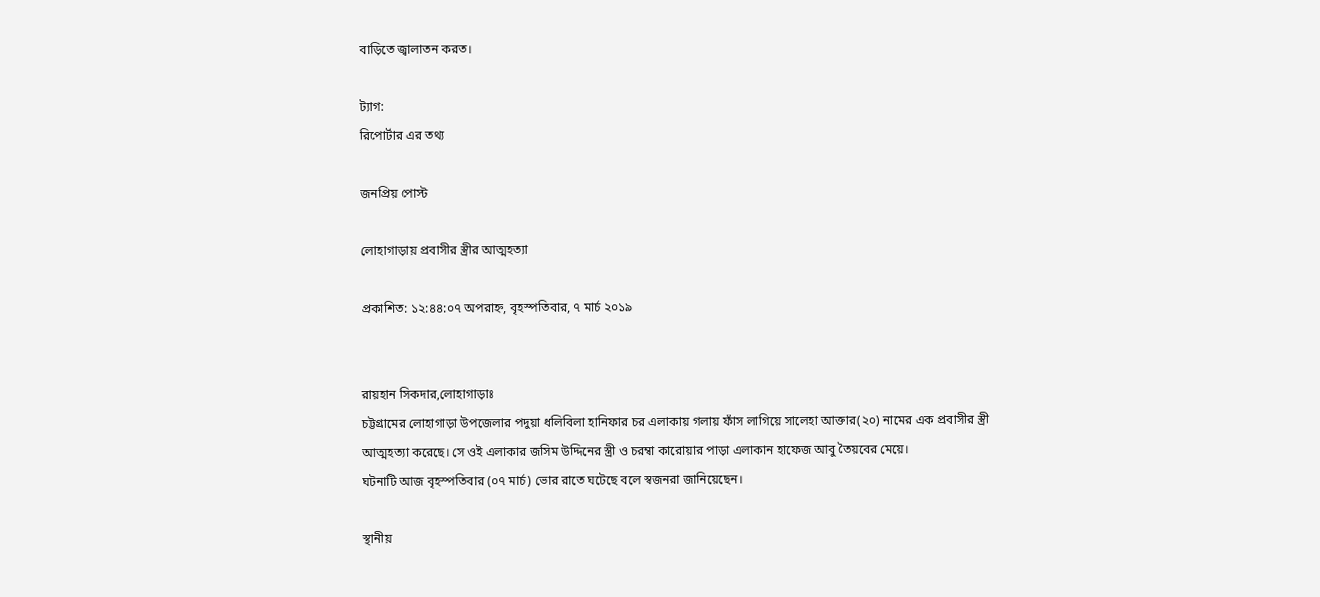বাড়িতে জ্বালাতন করত।

ট্যাগ:
রিপোর্টার এর তথ্য

জনপ্রিয় পোস্ট

লোহাগাড়ায় প্রবাসীর স্ত্রীর আত্মহত্যা

প্রকাশিত: ১২:৪৪:০৭ অপরাহ্ন, বৃহস্পতিবার, ৭ মার্চ ২০১৯


রায়হান সিকদার,লোহাগাড়াঃ
চট্টগ্রামের লোহাগাড়া উপজেলার পদুয়া ধলিবিলা হানিফার চর এলাকায় গলায় ফাঁস লাগিয়ে সালেহা আক্তার(২০) নামের এক প্রবাসীর স্ত্রী আত্মহত্যা করেছে। সে ওই এলাকার জসিম উদ্দিনের স্ত্রী ও চরম্বা কারোয়ার পাড়া এলাকান হাফেজ আবু তৈয়বের মেয়ে।
ঘটনাটি আজ বৃহস্পতিবার (০৭ মার্চ) ভোর রাতে ঘটেছে বলে স্বজনরা জানিয়েছেন।

স্থানীয়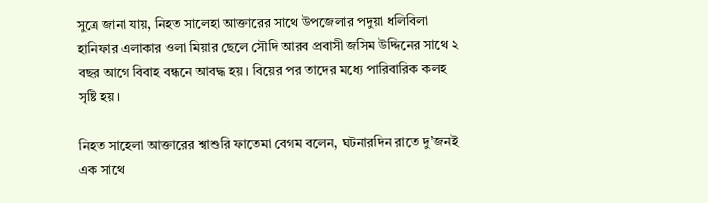সুত্রে জানা যায়, নিহত সালেহা আক্তারের সাথে উপজেলার পদুয়া ধলিবিলা হানিফার এলাকার ওলা মিয়ার ছেলে সৌদি আরব প্রবাসী জসিম উদ্দিনের সাথে ২ বছর আগে বিবাহ বন্ধনে আবদ্ধ হয়। বিয়ের পর তাদের মধ্যে পারিবারিক কলহ সৃষ্টি হয়।

নিহত সাহেলা আক্তারের শ্বাশুরি ফাতেমা বেগম বলেন, ঘটনারদিন রাতে দু’জনই এক সাথে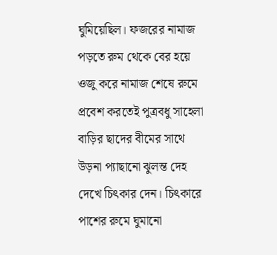ঘুমিয়েছিল। ফজরের নামাজ পড়তে রুম থেকে বের হয়ে ওজু করে নামাজ শেষে রুমে প্রবেশ করতেই পুত্রবধু সাহেলা বাড়ির ছাদের বীমের সাথে উড়না প্যাছানো ঝুলন্ত দেহ দেখে চিৎকার দেন। চিৎকারে পাশের রুমে ঘুমানো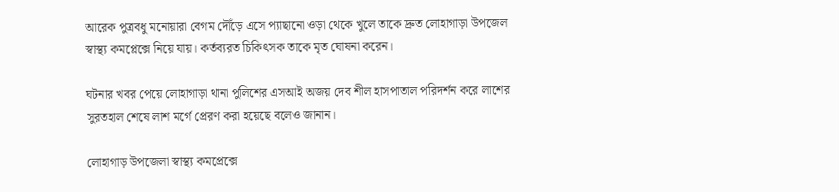আরেক পুত্রবধু মনোয়ারা বেগম দৌঁড়ে এসে প্যাছানো ওড়া থেকে খুলে তাকে দ্রুত লোহাগাড়া উপজেল স্বাস্থ্য কমপ্লেক্সে নিয়ে যায়। কর্তব্যরত চিকিৎসক তাকে মৃত ঘোষনা করেন।

ঘটনার খবর পেয়ে লোহাগাড়া থানা পুলিশের এসআই অজয় দেব শীল হাসপাতাল পরিদর্শন করে লাশের সুরতহাল শেষে লাশ মর্গে প্রেরণ করা হয়েছে বলেও জানান।

লোহাগাড় উপজেলা স্বাস্থ্য কমপ্রেক্সে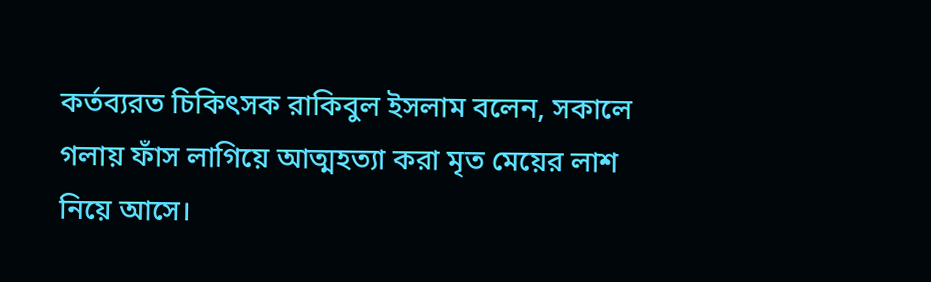কর্তব্যরত চিকিৎসক রাকিবুল ইসলাম বলেন, সকালে গলায় ফাঁস লাগিয়ে আত্মহত্যা করা মৃত মেয়ের লাশ নিয়ে আসে।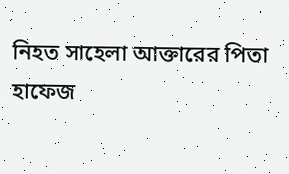নিহত সাহেলা আক্তারের পিতা হাফেজ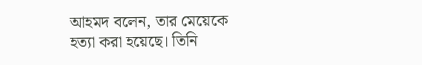আহমদ বলেন, তার মেয়েকে হত্যা করা হয়েছে। তিনি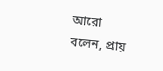আরো বলেন, প্রায়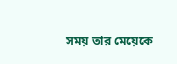সময় তার মেয়েকে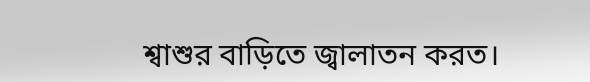শ্বাশুর বাড়িতে জ্বালাতন করত।